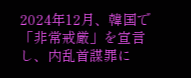2024年12月、韓国で「非常戒厳」を宣言し、内乱首謀罪に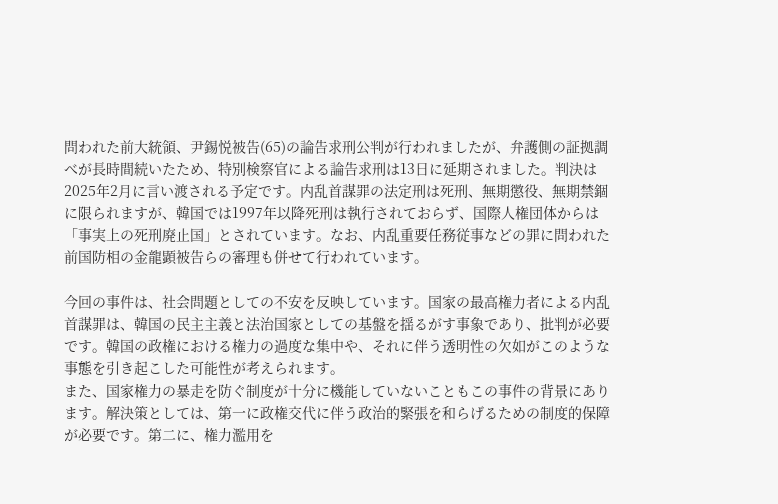問われた前大統領、尹錫悦被告(65)の論告求刑公判が行われましたが、弁護側の証拠調べが長時間続いたため、特別検察官による論告求刑は13日に延期されました。判決は2025年2月に言い渡される予定です。内乱首謀罪の法定刑は死刑、無期懲役、無期禁錮に限られますが、韓国では1997年以降死刑は執行されておらず、国際人権団体からは「事実上の死刑廃止国」とされています。なお、内乱重要任務従事などの罪に問われた前国防相の金龍顕被告らの審理も併せて行われています。

今回の事件は、社会問題としての不安を反映しています。国家の最高権力者による内乱首謀罪は、韓国の民主主義と法治国家としての基盤を揺るがす事象であり、批判が必要です。韓国の政権における権力の過度な集中や、それに伴う透明性の欠如がこのような事態を引き起こした可能性が考えられます。
また、国家権力の暴走を防ぐ制度が十分に機能していないこともこの事件の背景にあります。解決策としては、第一に政権交代に伴う政治的緊張を和らげるための制度的保障が必要です。第二に、権力濫用を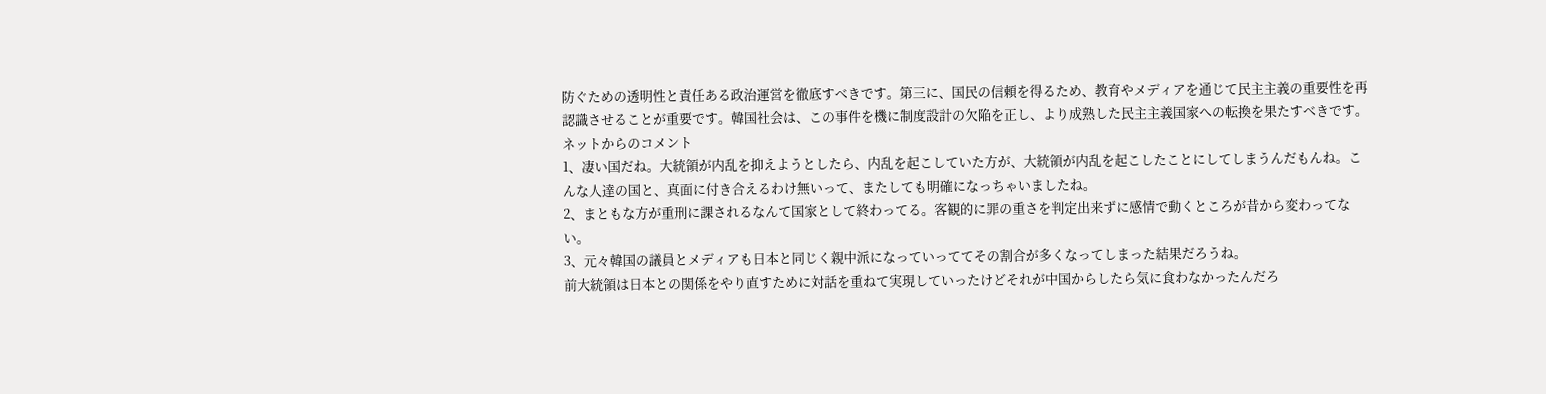防ぐための透明性と責任ある政治運営を徹底すべきです。第三に、国民の信頼を得るため、教育やメディアを通じて民主主義の重要性を再認識させることが重要です。韓国社会は、この事件を機に制度設計の欠陥を正し、より成熟した民主主義国家への転換を果たすべきです。
ネットからのコメント
1、凄い国だね。大統領が内乱を抑えようとしたら、内乱を起こしていた方が、大統領が内乱を起こしたことにしてしまうんだもんね。こんな人達の国と、真面に付き合えるわけ無いって、またしても明確になっちゃいましたね。
2、まともな方が重刑に課されるなんて国家として終わってる。客観的に罪の重さを判定出来ずに感情で動くところが昔から変わってない。
3、元々韓国の議員とメディアも日本と同じく親中派になっていっててその割合が多くなってしまった結果だろうね。
前大統領は日本との関係をやり直すために対話を重ねて実現していったけどそれが中国からしたら気に食わなかったんだろ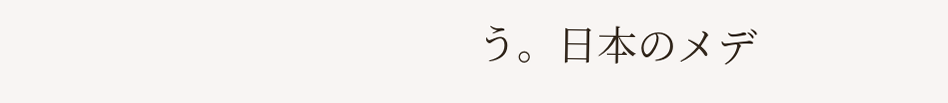う。日本のメデ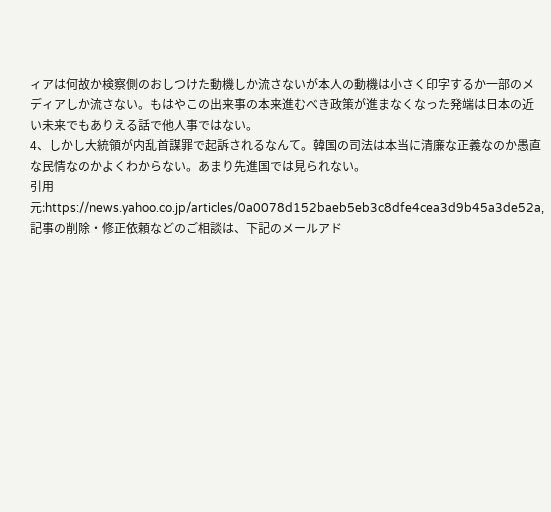ィアは何故か検察側のおしつけた動機しか流さないが本人の動機は小さく印字するか一部のメディアしか流さない。もはやこの出来事の本来進むべき政策が進まなくなった発端は日本の近い未来でもありえる話で他人事ではない。
4、しかし大統領が内乱首謀罪で起訴されるなんて。韓国の司法は本当に清廉な正義なのか愚直な民情なのかよくわからない。あまり先進国では見られない。
引用元:https://news.yahoo.co.jp/articles/0a0078d152baeb5eb3c8dfe4cea3d9b45a3de52a,記事の削除・修正依頼などのご相談は、下記のメールアド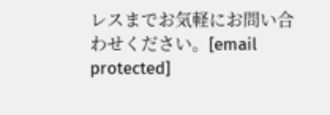レスまでお気軽にお問い合わせください。[email protected]